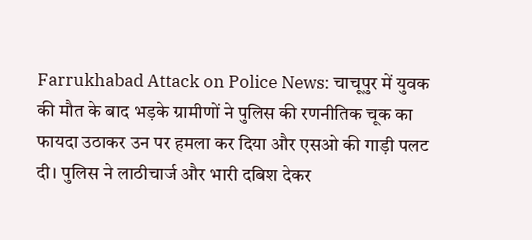Farrukhabad Attack on Police News: चाचूपुर में युवक की मौत के बाद भड़के ग्रामीणों ने पुलिस की रणनीतिक चूक का फायदा उठाकर उन पर हमला कर दिया और एसओ की गाड़ी पलट दी। पुलिस ने लाठीचार्ज और भारी दबिश देकर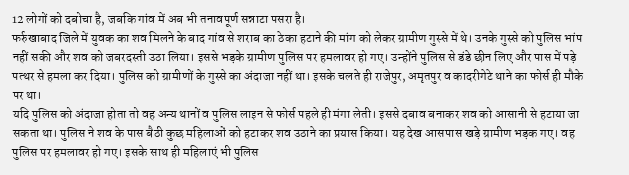12 लोगों को दबोचा है, जबकि गांव में अब भी तनावपूर्ण सन्नाटा पसरा है।
फर्रुखाबाद जिले में युवक का शव मिलने के बाद गांव से शराब का ठेका हटाने की मांग को लेकर ग्रामीण गुस्से में थे। उनके गुस्से को पुलिस भांप नहीं सकी और शव को जबरदस्ती उठा लिया। इससे भड़के ग्रामीण पुलिस पर हमलावर हो गए। उन्होंने पुलिस से डंडे छीन लिए और पास में पड़े पत्थर से हमला कर दिया। पुलिस को ग्रामीणों के गुस्से का अंदाजा नहीं था। इसके चलते ही राजेपुर, अमृतपुर व कादरीगेटे थाने का फोर्स ही मौके पर था।
यदि पुलिस को अंदाजा होता तो वह अन्य थानों व पुलिस लाइन से फोर्स पहले ही मंगा लेती। इससे दबाव बनाकर शव को आसानी से हटाया जा सकता था। पुलिस ने शव के पास बैठी कुछ महिलाओं को हटाकर शव उठाने का प्रयास किया। यह देख आसपास खड़े ग्रामीण भड़क गए। वह पुलिस पर हमलावर हो गए। इसके साथ ही महिलाएं भी पुलिस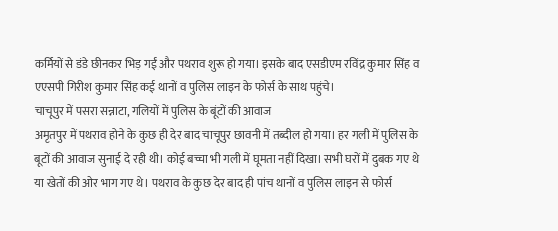कर्मियों से डंडे छीनकर भिड़ गईं और पथराव शुरू हो गया। इसके बाद एसडीएम रविंद्र कुमार सिंह व एएसपी गिरीश कुमार सिंह कई थानों व पुलिस लाइन के फोर्स के साथ पहुंचे।
चाचूपुर में पसरा सन्नाटा, गलियों में पुलिस के बूंटों की आवाज
अमृतपुर में पथराव होने के कुछ ही देर बाद चाचूपुर छावनी में तब्दील हो गया। हर गली में पुलिस के बूटों की आवाज सुनाई दे रही थी। कोई बच्चा भी गली में घूमता नहीं दिखा। सभी घरों में दुबक गए थे या खेतों की ओर भाग गए थे। पथराव के कुछ देर बाद ही पांच थानों व पुलिस लाइन से फोर्स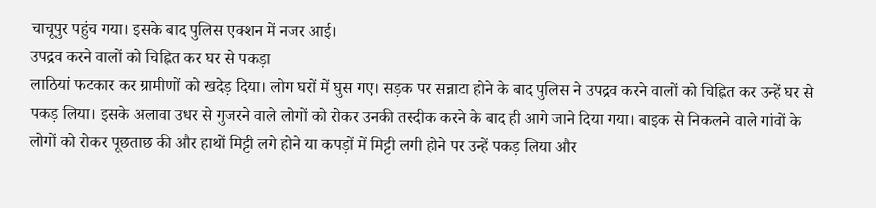चाचूपुर पहुंच गया। इसके बाद पुलिस एक्शन में नजर आई।
उपद्रव करने वालों को चिह्नित कर घर से पकड़ा
लाठियां फटकार कर ग्रामीणों को खदेड़ दिया। लोग घरों में घुस गए। सड़क पर सन्नाटा होने के बाद पुलिस ने उपद्रव करने वालों को चिह्नित कर उन्हें घर से पकड़ लिया। इसके अलावा उधर से गुजरने वाले लोगों को रोकर उनकी तस्दीक करने के बाद ही आगे जाने दिया गया। बाइक से निकलने वाले गांवों के लोगों को रोकर पूछताछ की और हाथों मिट्टी लगे होने या कपड़ों में मिट्टी लगी होने पर उन्हें पकड़ लिया और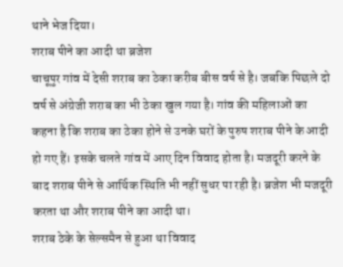थाने भेज दिया।
शराब पीने का आदी था ब्रजेश
चाचूपुर गांव में देसी शराब का ठेका करीब बीस वर्ष से है। जबकि पिछले दो वर्ष से अंग्रेजी शराब का भी ठेका खुल गया है। गांव की महिलाओं का कहना है कि शराब का ठेका होने से उनके घरों के पुरुष शराब पीने के आदी हो गए हैं। इसके चलते गांव में आए दिन विवाद होता है। मजदूरी करने के बाद शराब पीने से आर्थिक स्थिति भी नहीं सुधर पा रही है। ब्रजेश भी मजदूरी करता था और शराब पीने का आदी था।
शराब ठेके के सेल्समैन से हुआ था विवाद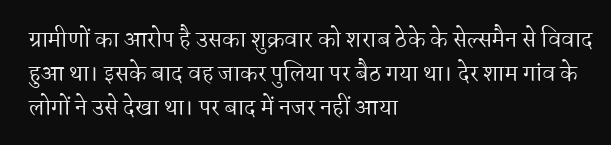ग्रामीणों का आरोप है उसका शुक्रवार को शराब ठेके के सेल्समैन से विवाद हुआ था। इसके बाद वह जाकर पुलिया पर बैठ गया था। देर शाम गांव के लोगों ने उसे देखा था। पर बाद में नजर नहीं आया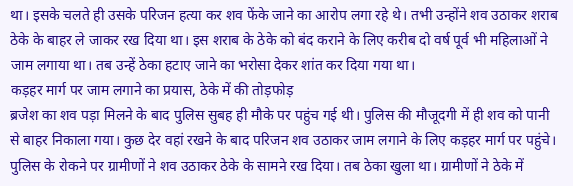था। इसके चलते ही उसके परिजन हत्या कर शव फेंके जाने का आरोप लगा रहे थे। तभी उन्होंने शव उठाकर शराब ठेके के बाहर ले जाकर रख दिया था। इस शराब के ठेके को बंद कराने के लिए करीब दो वर्ष पूर्व भी महिलाओं ने जाम लगाया था। तब उन्हें ठेका हटाए जाने का भरोसा देकर शांत कर दिया गया था।
कड़हर मार्ग पर जाम लगाने का प्रयास, ठेके में की तोड़फोड़
ब्रजेश का शव पड़ा मिलने के बाद पुलिस सुबह ही मौके पर पहुंच गई थी। पुलिस की मौजूदगी में ही शव को पानी से बाहर निकाला गया। कुछ देर वहां रखने के बाद परिजन शव उठाकर जाम लगाने के लिए कड़हर मार्ग पर पहुंचे। पुलिस के रोकने पर ग्रामीणों ने शव उठाकर ठेके के सामने रख दिया। तब ठेका खुला था। ग्रामीणों ने ठेके में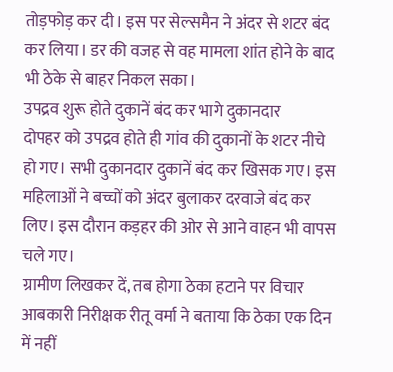तोड़फोड़ कर दी। इस पर सेल्समैन ने अंदर से शटर बंद कर लिया। डर की वजह से वह मामला शांत होने के बाद भी ठेके से बाहर निकल सका।
उपद्रव शुरू होते दुकानें बंद कर भागे दुकानदार
दोपहर को उपद्रव होते ही गांव की दुकानों के शटर नीचे हो गए। सभी दुकानदार दुकानें बंद कर खिसक गए। इस महिलाओं ने बच्चों को अंदर बुलाकर दरवाजे बंद कर लिए। इस दौरान कड़हर की ओर से आने वाहन भी वापस चले गए।
ग्रामीण लिखकर दें, तब होगा ठेका हटाने पर विचार
आबकारी निरीक्षक रीतू वर्मा ने बताया कि ठेका एक दिन में नहीं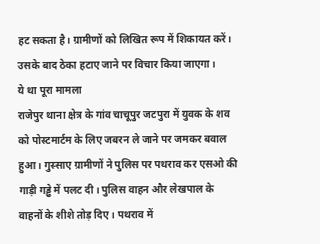हट सकता है। ग्रामीणों को लिखित रूप में शिकायत करें। उसके बाद ठेका हटाए जाने पर विचार किया जाएगा।
ये था पूरा मामला
राजेपुर थाना क्षेत्र के गांव चाचूपुर जटपुरा में युवक के शव को पोस्टमार्टम के लिए जबरन ले जाने पर जमकर बवाल हुआ। गुस्साए ग्रामीणों ने पुलिस पर पथराव कर एसओ की गाड़ी गड्ढे में पलट दी। पुलिस वाहन और लेखपाल के वाहनों के शीशे तोड़ दिए। पथराव में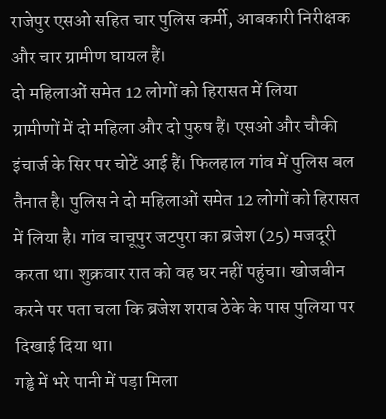राजेपुर एसओ सहित चार पुलिस कर्मी, आबकारी निरीक्षक और चार ग्रामीण घायल हैं।
दो महिलाओं समेत 12 लोगों को हिरासत में लिया
ग्रामीणों में दो महिला और दो पुरुष हैं। एसओ और चौकी इंचार्ज के सिर पर चोटें आई हैं। फिलहाल गांव में पुलिस बल तैनात है। पुलिस ने दो महिलाओं समेत 12 लोगों को हिरासत में लिया है। गांव चाचूपुर जटपुरा का ब्रजेश (25) मजदूरी करता था। शुक्रवार रात को वह घर नहीं पहुंचा। खोजबीन करने पर पता चला कि ब्रजेश शराब ठेके के पास पुलिया पर दिखाई दिया था।
गड्ढे में भरे पानी में पड़ा मिला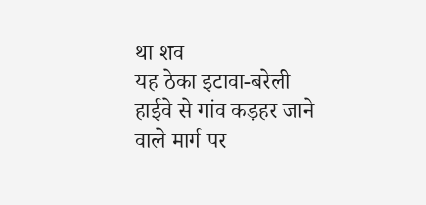था शव
यह ठेका इटावा-बरेली हाईवे से गांव कड़हर जाने वाले मार्ग पर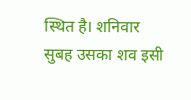स्थित है। शनिवार सुबह उसका शव इसी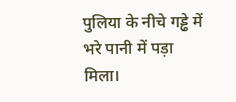पुलिया के नीचे गड्ढे में भरे पानी में पड़ा मिला।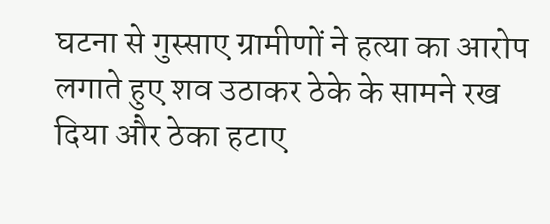घटना से गुस्साए ग्रामीणों ने हत्या का आरोप लगाते हुए शव उठाकर ठेके के सामने रख दिया और ठेका हटाए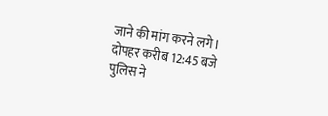जाने की मांग करने लगे। दोपहर करीब 12:45 बजे पुलिस ने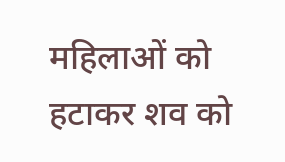महिलाओं को हटाकर शव को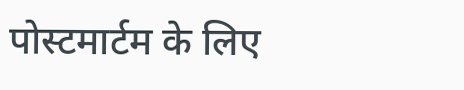पोस्टमार्टम के लिए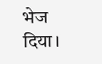भेज दिया।